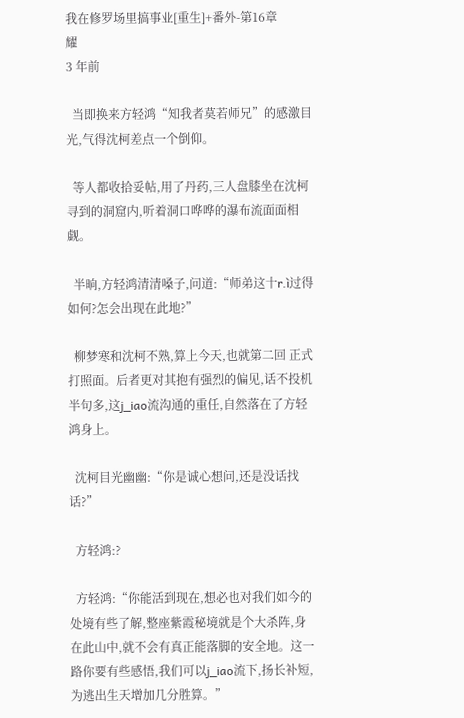我在修罗场里搞事业[重生]+番外-第16章
耀
3 年前

  当即换来方轻鸿“知我者莫若师兄”的感激目光,气得沈柯差点一个倒仰。

  等人都收拾妥帖,用了丹药,三人盘膝坐在沈柯寻到的洞窟内,听着洞口哗哗的瀑布流面面相觑。

  半晌,方轻鸿清清嗓子,问道:“师弟这十r.ì过得如何?怎会出现在此地?”

  柳梦寒和沈柯不熟,算上今天,也就第二回 正式打照面。后者更对其抱有强烈的偏见,话不投机半句多,这j_iao流沟通的重任,自然落在了方轻鸿身上。

  沈柯目光幽幽:“你是诚心想问,还是没话找话?”

  方轻鸿:?

  方轻鸿:“你能活到现在,想必也对我们如今的处境有些了解,整座紫霞秘境就是个大杀阵,身在此山中,就不会有真正能落脚的安全地。这一路你要有些感悟,我们可以j_iao流下,扬长补短,为逃出生天增加几分胜算。”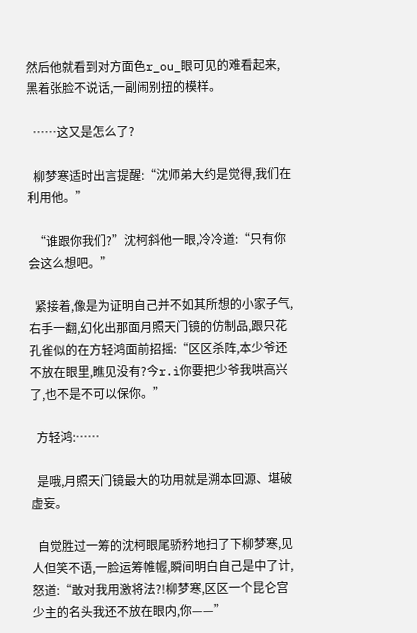然后他就看到对方面色r_ou_眼可见的难看起来,黑着张脸不说话,一副闹别扭的模样。

  ……这又是怎么了?

  柳梦寒适时出言提醒:“沈师弟大约是觉得,我们在利用他。”

  “谁跟你我们?”沈柯斜他一眼,冷冷道:“只有你会这么想吧。”

  紧接着,像是为证明自己并不如其所想的小家子气,右手一翻,幻化出那面月照天门镜的仿制品,跟只花孔雀似的在方轻鸿面前招摇:“区区杀阵,本少爷还不放在眼里,瞧见没有?今r.ì你要把少爷我哄高兴了,也不是不可以保你。”

  方轻鸿:……

  是哦,月照天门镜最大的功用就是溯本回源、堪破虚妄。

  自觉胜过一筹的沈柯眼尾骄矜地扫了下柳梦寒,见人但笑不语,一脸运筹帷幄,瞬间明白自己是中了计,怒道:“敢对我用激将法?!柳梦寒,区区一个昆仑宫少主的名头我还不放在眼内,你——”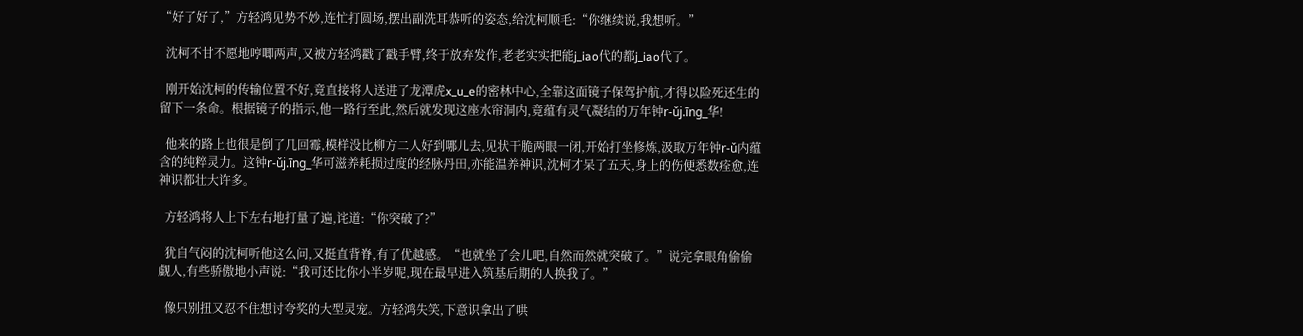“好了好了,”方轻鸿见势不妙,连忙打圆场,摆出副洗耳恭听的姿态,给沈柯顺毛:“你继续说,我想听。”

  沈柯不甘不愿地哼唧两声,又被方轻鸿戳了戳手臂,终于放弃发作,老老实实把能j_iao代的都j_iao代了。

  刚开始沈柯的传输位置不好,竟直接将人送进了龙潭虎x_u_e的密林中心,全靠这面镜子保驾护航,才得以险死还生的留下一条命。根据镜子的指示,他一路行至此,然后就发现这座水帘洞内,竟蕴有灵气凝结的万年钟r-ǔj.īng_华!

  他来的路上也很是倒了几回霉,模样没比柳方二人好到哪儿去,见状干脆两眼一闭,开始打坐修炼,汲取万年钟r-ǔ内蕴含的纯粹灵力。这钟r-ǔj.īng_华可滋养耗损过度的经脉丹田,亦能温养神识,沈柯才呆了五天,身上的伤便悉数痊愈,连神识都壮大许多。

  方轻鸿将人上下左右地打量了遍,诧道:“你突破了?”

  犹自气闷的沈柯听他这么问,又挺直背脊,有了优越感。“也就坐了会儿吧,自然而然就突破了。”说完拿眼角偷偷觑人,有些骄傲地小声说:“我可还比你小半岁呢,现在最早进入筑基后期的人换我了。”

  像只别扭又忍不住想讨夸奖的大型灵宠。方轻鸿失笑,下意识拿出了哄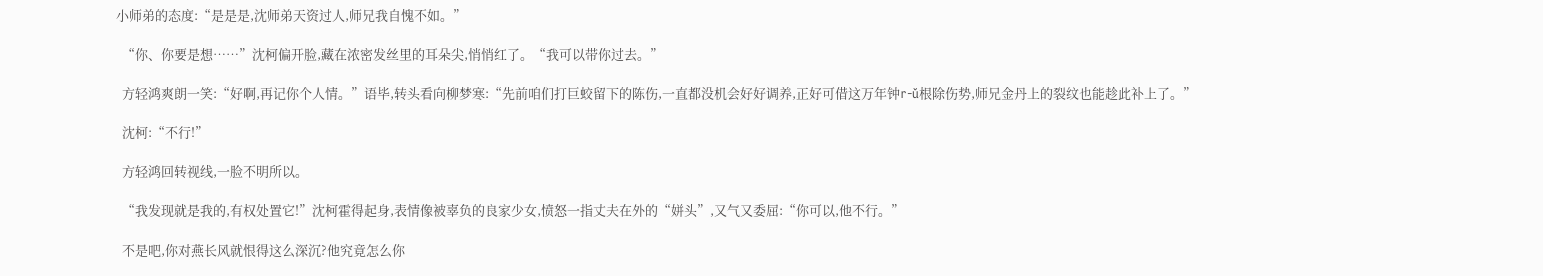小师弟的态度:“是是是,沈师弟天资过人,师兄我自愧不如。”

  “你、你要是想……”沈柯偏开脸,藏在浓密发丝里的耳朵尖,悄悄红了。“我可以带你过去。”

  方轻鸿爽朗一笑:“好啊,再记你个人情。”语毕,转头看向柳梦寒:“先前咱们打巨蛟留下的陈伤,一直都没机会好好调养,正好可借这万年钟r-ǔ根除伤势,师兄金丹上的裂纹也能趁此补上了。”

  沈柯:“不行!”

  方轻鸿回转视线,一脸不明所以。

  “我发现就是我的,有权处置它!”沈柯霍得起身,表情像被辜负的良家少女,愤怒一指丈夫在外的“姘头”,又气又委屈:“你可以,他不行。”

  不是吧,你对燕长风就恨得这么深沉?他究竟怎么你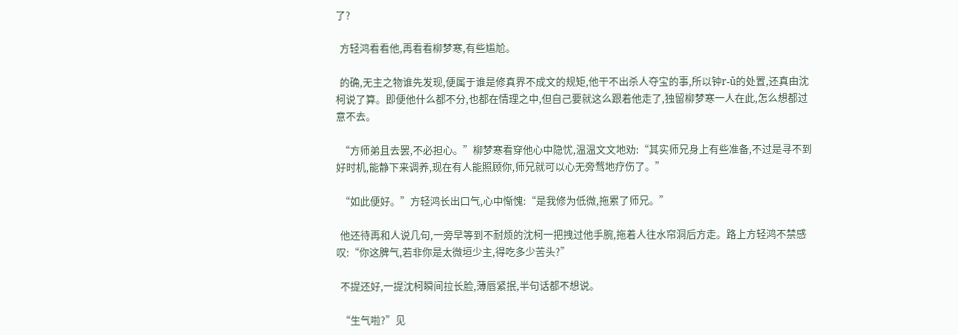了?

  方轻鸿看看他,再看看柳梦寒,有些尴尬。

  的确,无主之物谁先发现,便属于谁是修真界不成文的规矩,他干不出杀人夺宝的事,所以钟r-ǔ的处置,还真由沈柯说了算。即便他什么都不分,也都在情理之中,但自己要就这么跟着他走了,独留柳梦寒一人在此,怎么想都过意不去。

  “方师弟且去罢,不必担心。”柳梦寒看穿他心中隐忧,温温文文地劝:“其实师兄身上有些准备,不过是寻不到好时机,能静下来调养,现在有人能照顾你,师兄就可以心无旁骛地疗伤了。”

  “如此便好。”方轻鸿长出口气,心中惭愧:“是我修为低微,拖累了师兄。”

  他还待再和人说几句,一旁早等到不耐烦的沈柯一把拽过他手腕,拖着人往水帘洞后方走。路上方轻鸿不禁感叹:“你这脾气,若非你是太微垣少主,得吃多少苦头?”

  不提还好,一提沈柯瞬间拉长脸,薄唇紧抿,半句话都不想说。

  “生气啦?”见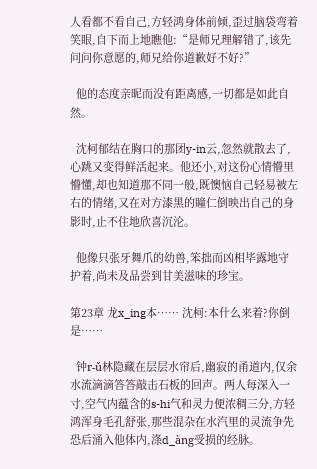人看都不看自己,方轻鸿身体前倾,歪过脑袋弯着笑眼,自下而上地瞧他:“是师兄理解错了,该先问问你意愿的,师兄给你道歉好不好?”

  他的态度亲昵而没有距离感,一切都是如此自然。

  沈柯郁结在胸口的那团y-in云,忽然就散去了,心跳又变得鲜活起来。他还小,对这份心情懵里懵懂,却也知道那不同一般,既懊恼自己轻易被左右的情绪,又在对方漆黑的瞳仁倒映出自己的身影时,止不住地欣喜沉沦。

  他像只张牙舞爪的幼兽,笨拙而凶相毕露地守护着,尚未及品尝到甘美滋味的珍宝。

第23章 龙x_ing本…… 沈柯:本什么来着?你倒是……

  钟r-ǔ林隐藏在层层水帘后,幽寂的甬道内,仅余水流滴滴答答敲击石板的回声。两人每深入一寸,空气内蕴含的s-hi气和灵力便浓稠三分,方轻鸿浑身毛孔舒张,那些混杂在水汽里的灵流争先恐后涌入他体内,涤d_àng受损的经脉。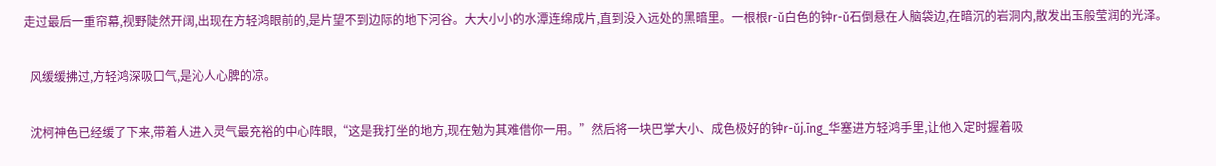走过最后一重帘幕,视野陡然开阔,出现在方轻鸿眼前的,是片望不到边际的地下河谷。大大小小的水潭连绵成片,直到没入远处的黑暗里。一根根r-ǔ白色的钟r-ǔ石倒悬在人脑袋边,在暗沉的岩洞内,散发出玉般莹润的光泽。

  风缓缓拂过,方轻鸿深吸口气,是沁人心脾的凉。

  沈柯神色已经缓了下来,带着人进入灵气最充裕的中心阵眼,“这是我打坐的地方,现在勉为其难借你一用。”然后将一块巴掌大小、成色极好的钟r-ǔj.īng_华塞进方轻鸿手里,让他入定时握着吸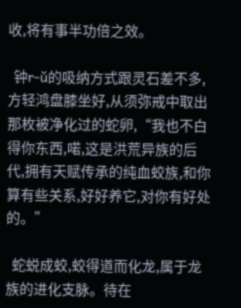收,将有事半功倍之效。

  钟r-ǔ的吸纳方式跟灵石差不多,方轻鸿盘膝坐好,从须弥戒中取出那枚被净化过的蛇卵,“我也不白得你东西,喏,这是洪荒异族的后代,拥有天赋传承的纯血蛟族,和你算有些关系,好好养它,对你有好处的。”

  蛇蜕成蛟,蛟得道而化龙,属于龙族的进化支脉。待在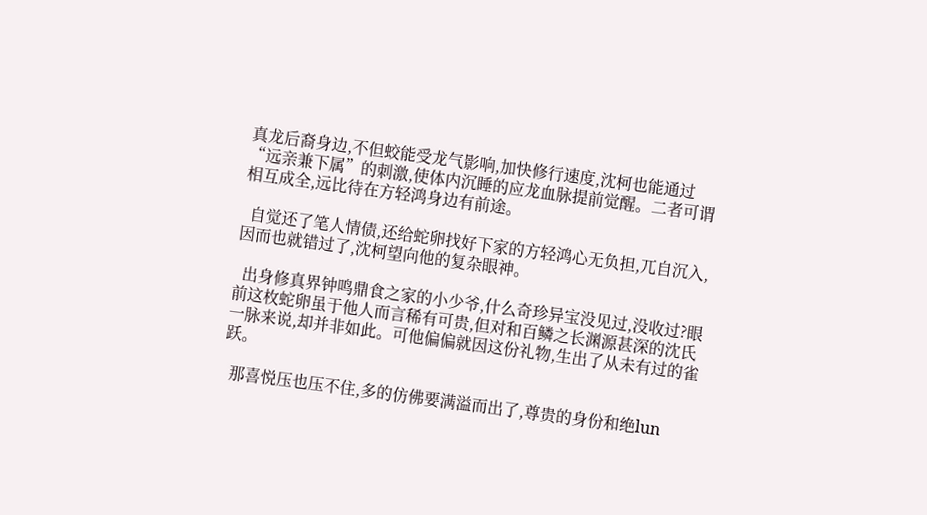真龙后裔身边,不但蛟能受龙气影响,加快修行速度,沈柯也能通过“远亲兼下属”的刺激,使体内沉睡的应龙血脉提前觉醒。二者可谓相互成全,远比待在方轻鸿身边有前途。

  自觉还了笔人情债,还给蛇卵找好下家的方轻鸿心无负担,兀自沉入,因而也就错过了,沈柯望向他的复杂眼神。

  出身修真界钟鸣鼎食之家的小少爷,什么奇珍异宝没见过,没收过?眼前这枚蛇卵虽于他人而言稀有可贵,但对和百鳞之长渊源甚深的沈氏一脉来说,却并非如此。可他偏偏就因这份礼物,生出了从未有过的雀跃。

  那喜悦压也压不住,多的仿佛要满溢而出了,尊贵的身份和绝lun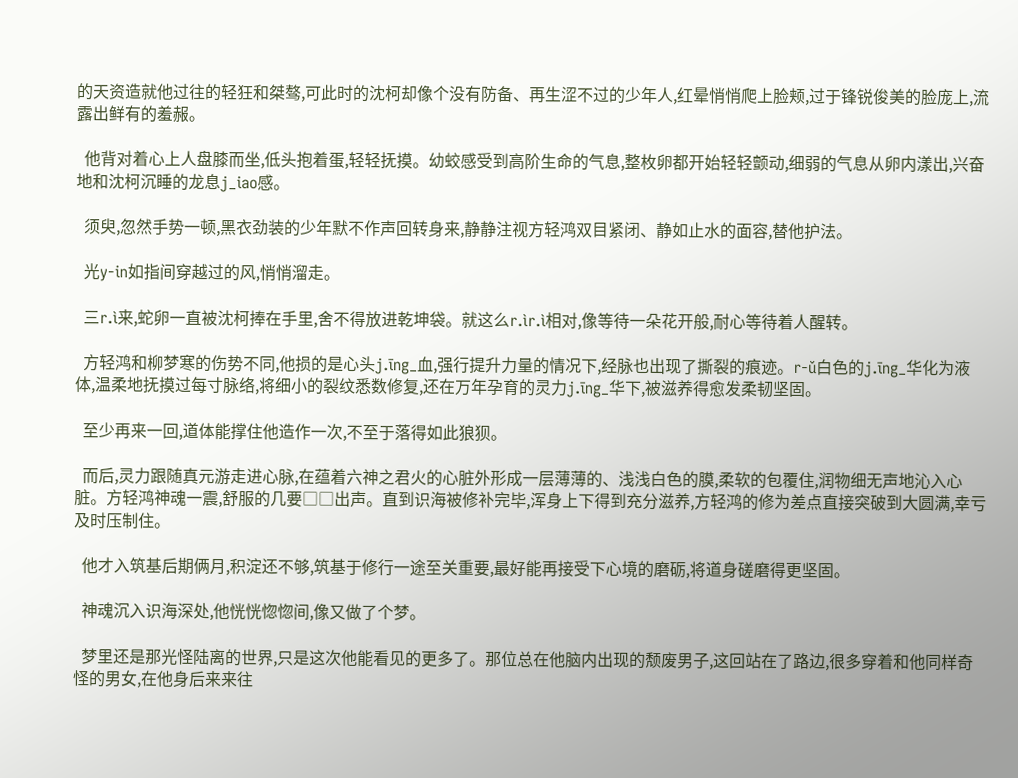的天资造就他过往的轻狂和桀骜,可此时的沈柯却像个没有防备、再生涩不过的少年人,红晕悄悄爬上脸颊,过于锋锐俊美的脸庞上,流露出鲜有的羞赧。

  他背对着心上人盘膝而坐,低头抱着蛋,轻轻抚摸。幼蛟感受到高阶生命的气息,整枚卵都开始轻轻颤动,细弱的气息从卵内漾出,兴奋地和沈柯沉睡的龙息j_iao感。

  须臾,忽然手势一顿,黑衣劲装的少年默不作声回转身来,静静注视方轻鸿双目紧闭、静如止水的面容,替他护法。

  光y-in如指间穿越过的风,悄悄溜走。

  三r.ì来,蛇卵一直被沈柯捧在手里,舍不得放进乾坤袋。就这么r.ìr.ì相对,像等待一朵花开般,耐心等待着人醒转。

  方轻鸿和柳梦寒的伤势不同,他损的是心头j.īng_血,强行提升力量的情况下,经脉也出现了撕裂的痕迹。r-ǔ白色的j.īng_华化为液体,温柔地抚摸过每寸脉络,将细小的裂纹悉数修复,还在万年孕育的灵力j.īng_华下,被滋养得愈发柔韧坚固。

  至少再来一回,道体能撑住他造作一次,不至于落得如此狼狈。

  而后,灵力跟随真元游走进心脉,在蕴着六神之君火的心脏外形成一层薄薄的、浅浅白色的膜,柔软的包覆住,润物细无声地沁入心脏。方轻鸿神魂一震,舒服的几要□□出声。直到识海被修补完毕,浑身上下得到充分滋养,方轻鸿的修为差点直接突破到大圆满,幸亏及时压制住。

  他才入筑基后期俩月,积淀还不够,筑基于修行一途至关重要,最好能再接受下心境的磨砺,将道身磋磨得更坚固。

  神魂沉入识海深处,他恍恍惚惚间,像又做了个梦。

  梦里还是那光怪陆离的世界,只是这次他能看见的更多了。那位总在他脑内出现的颓废男子,这回站在了路边,很多穿着和他同样奇怪的男女,在他身后来来往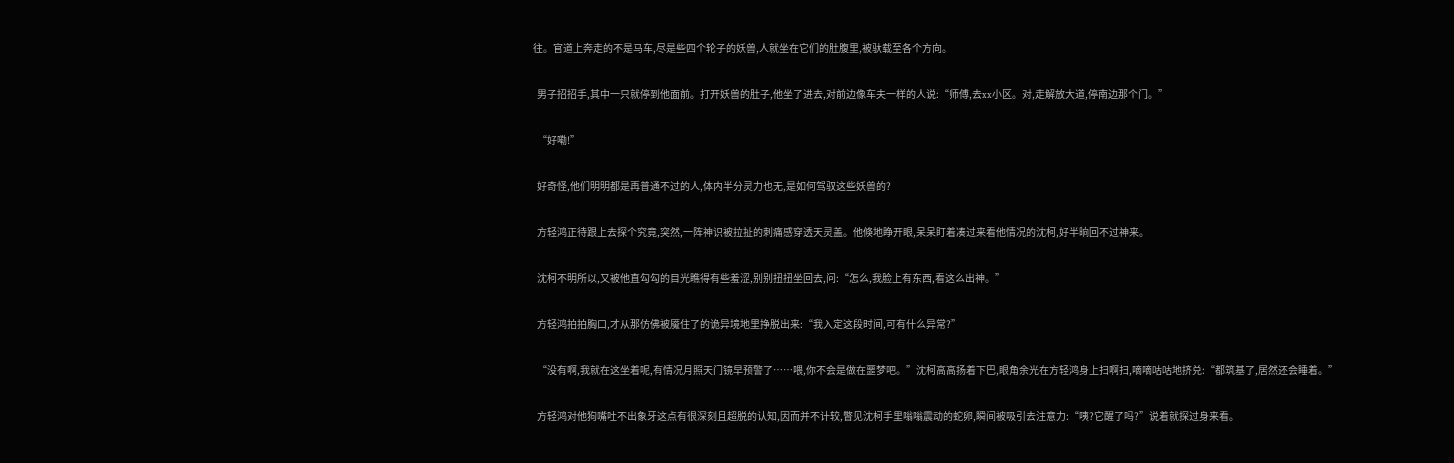往。官道上奔走的不是马车,尽是些四个轮子的妖兽,人就坐在它们的肚腹里,被驮载至各个方向。

  男子招招手,其中一只就停到他面前。打开妖兽的肚子,他坐了进去,对前边像车夫一样的人说:“师傅,去xx小区。对,走解放大道,停南边那个门。”

  “好嘞!”

  好奇怪,他们明明都是再普通不过的人,体内半分灵力也无,是如何驾驭这些妖兽的?

  方轻鸿正待跟上去探个究竟,突然,一阵神识被拉扯的刺痛感穿透天灵盖。他倏地睁开眼,呆呆盯着凑过来看他情况的沈柯,好半晌回不过神来。

  沈柯不明所以,又被他直勾勾的目光瞧得有些羞涩,别别扭扭坐回去,问:“怎么,我脸上有东西,看这么出神。”

  方轻鸿拍拍胸口,才从那仿佛被魇住了的诡异境地里挣脱出来:“我入定这段时间,可有什么异常?”

  “没有啊,我就在这坐着呢,有情况月照天门镜早预警了……喂,你不会是做在噩梦吧。”沈柯高高扬着下巴,眼角余光在方轻鸿身上扫啊扫,嘀嘀咕咕地挤兑:“都筑基了,居然还会睡着。”

  方轻鸿对他狗嘴吐不出象牙这点有很深刻且超脱的认知,因而并不计较,瞥见沈柯手里嗡嗡震动的蛇卵,瞬间被吸引去注意力:“咦?它醒了吗?”说着就探过身来看。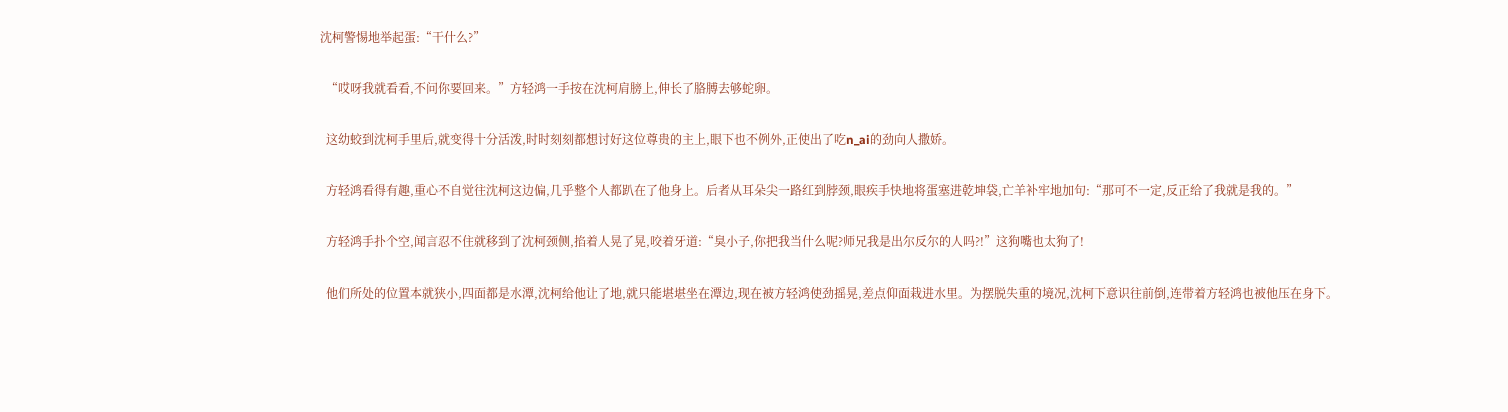沈柯警惕地举起蛋:“干什么?”

  “哎呀我就看看,不问你要回来。”方轻鸿一手按在沈柯肩膀上,伸长了胳膊去够蛇卵。

  这幼蛟到沈柯手里后,就变得十分活泼,时时刻刻都想讨好这位尊贵的主上,眼下也不例外,正使出了吃n_ai的劲向人撒娇。

  方轻鸿看得有趣,重心不自觉往沈柯这边偏,几乎整个人都趴在了他身上。后者从耳朵尖一路红到脖颈,眼疾手快地将蛋塞进乾坤袋,亡羊补牢地加句:“那可不一定,反正给了我就是我的。”

  方轻鸿手扑个空,闻言忍不住就移到了沈柯颈侧,掐着人晃了晃,咬着牙道:“臭小子,你把我当什么呢?师兄我是出尔反尔的人吗?!”这狗嘴也太狗了!

  他们所处的位置本就狭小,四面都是水潭,沈柯给他让了地,就只能堪堪坐在潭边,现在被方轻鸿使劲摇晃,差点仰面栽进水里。为摆脱失重的境况,沈柯下意识往前倒,连带着方轻鸿也被他压在身下。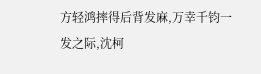方轻鸿摔得后背发麻,万幸千钧一发之际,沈柯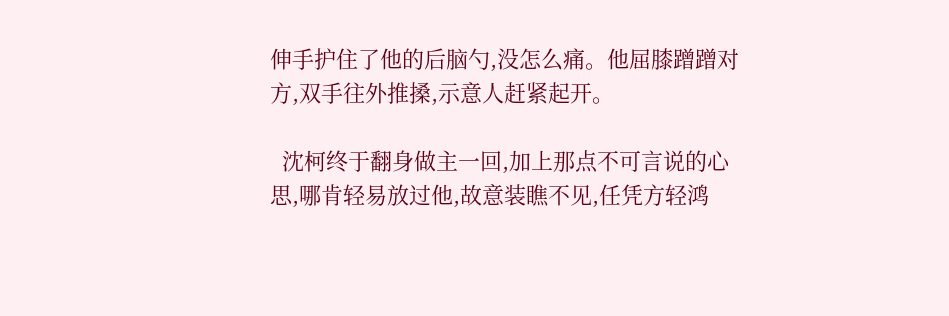伸手护住了他的后脑勺,没怎么痛。他屈膝蹭蹭对方,双手往外推搡,示意人赶紧起开。

  沈柯终于翻身做主一回,加上那点不可言说的心思,哪肯轻易放过他,故意装瞧不见,任凭方轻鸿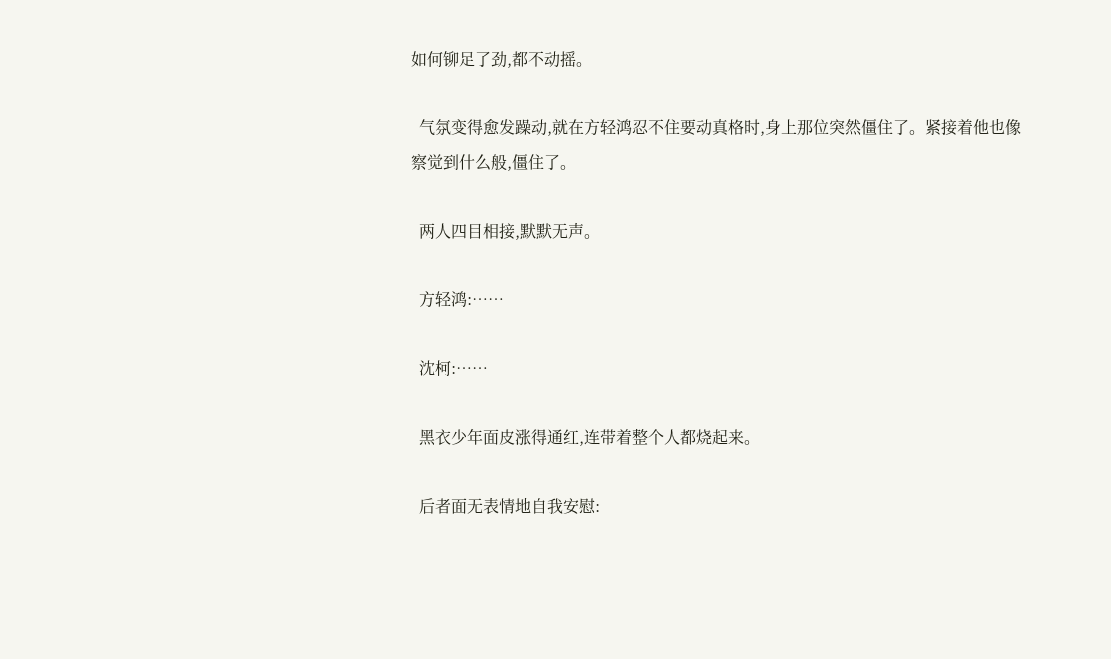如何铆足了劲,都不动摇。

  气氛变得愈发躁动,就在方轻鸿忍不住要动真格时,身上那位突然僵住了。紧接着他也像察觉到什么般,僵住了。

  两人四目相接,默默无声。

  方轻鸿:……

  沈柯:……

  黑衣少年面皮涨得通红,连带着整个人都烧起来。

  后者面无表情地自我安慰: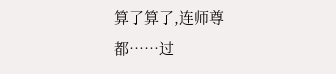算了算了,连师尊都……过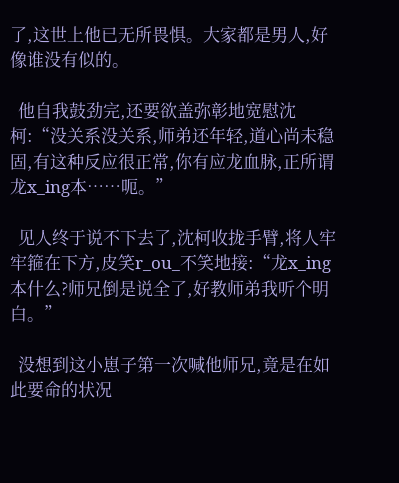了,这世上他已无所畏惧。大家都是男人,好像谁没有似的。

  他自我鼓劲完,还要欲盖弥彰地宽慰沈柯:“没关系没关系,师弟还年轻,道心尚未稳固,有这种反应很正常,你有应龙血脉,正所谓龙x_ing本……呃。”

  见人终于说不下去了,沈柯收拢手臂,将人牢牢箍在下方,皮笑r_ou_不笑地接:“龙x_ing本什么?师兄倒是说全了,好教师弟我听个明白。”

  没想到这小崽子第一次喊他师兄,竟是在如此要命的状况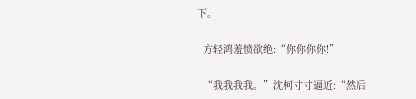下。

  方轻鸿羞愤欲绝:“你你你你!”

  “我我我我。”沈柯寸寸逼近:“然后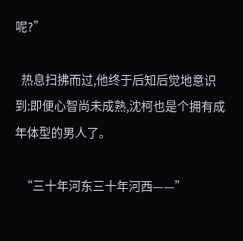呢?”

  热息扫拂而过,他终于后知后觉地意识到:即便心智尚未成熟,沈柯也是个拥有成年体型的男人了。

  “三十年河东三十年河西——”